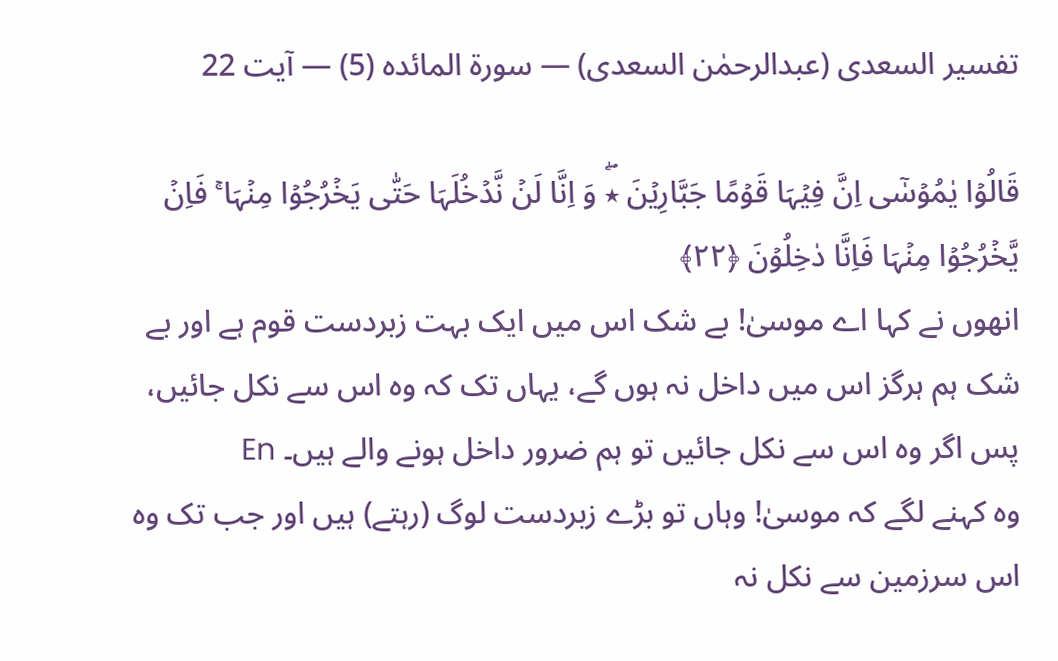تفسیر السعدی (عبدالرحمٰن السعدی) — سورۃ المائده (5) — آیت 22

قَالُوۡا یٰمُوۡسٰۤی اِنَّ فِیۡہَا قَوۡمًا جَبَّارِیۡنَ ٭ۖ وَ اِنَّا لَنۡ نَّدۡخُلَہَا حَتّٰی یَخۡرُجُوۡا مِنۡہَا ۚ فَاِنۡ یَّخۡرُجُوۡا مِنۡہَا فَاِنَّا دٰخِلُوۡنَ ﴿۲۲﴾
انھوں نے کہا اے موسیٰ! بے شک اس میں ایک بہت زبردست قوم ہے اور بے شک ہم ہرگز اس میں داخل نہ ہوں گے، یہاں تک کہ وہ اس سے نکل جائیں، پس اگر وہ اس سے نکل جائیں تو ہم ضرور داخل ہونے والے ہیں۔ En
وہ کہنے لگے کہ موسیٰ! وہاں تو بڑے زبردست لوگ (رہتے) ہیں اور جب تک وہ اس سرزمین سے نکل نہ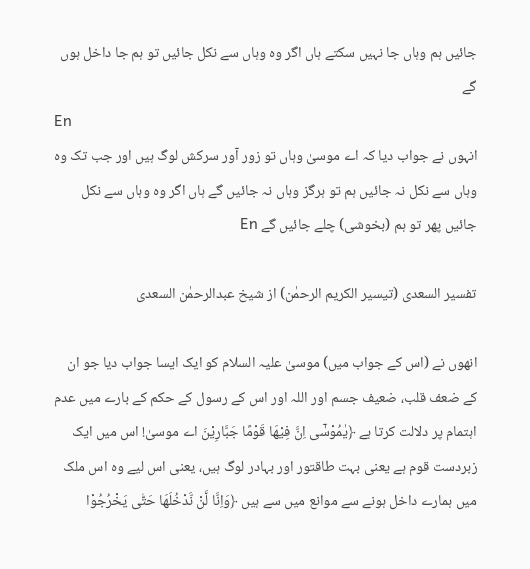جائیں ہم وہاں جا نہیں سکتے ہاں اگر وہ وہاں سے نکل جائیں تو ہم جا داخل ہوں گے
En
انہوں نے جواب دیا کہ اے موسیٰ وہاں تو زور آور سرکش لوگ ہیں اور جب تک وه وہاں سے نکل نہ جائیں ہم تو ہرگز وہاں نہ جائیں گے ہاں اگر وه وہاں سے نکل جائیں پھر تو ہم (بخوشی) چلے جائیں گے En

تفسیر السعدی (تیسیر الکریم الرحمٰن) از شیخ عبدالرحمٰن السعدی

انھوں نے (اس کے جواب میں) موسیٰ علیہ السلام کو ایک ایسا جواب دیا جو ان کے ضعف قلب، ضعیف جسم اور اللہ اور اس کے رسول کے حکم کے بارے میں عدم اہتمام پر دلالت کرتا ہے ﴿یٰمُوْسٰۤى اِنَّ فِیْهَا قَوْمًا جَبَّارِیْنَ اے موسیٰ! اس میں ایک زبردست قوم ہے یعنی بہت طاقتور اور بہادر لوگ ہیں، یعنی اس لیے وہ اس ملک میں ہمارے داخل ہونے سے موانع میں سے ہیں ﴿وَاِنَّا لَ٘نْ نَّدْخُلَهَا حَتّٰى یَخْرُجُوْا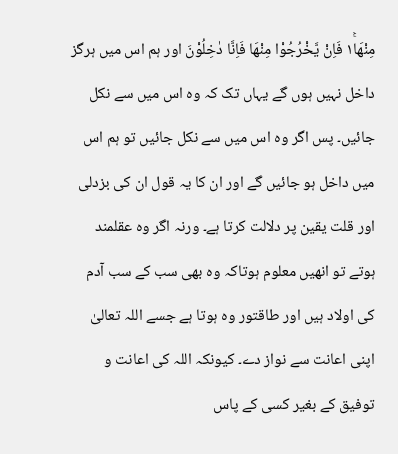مِنْهَا١ۚ فَاِنْ یَّخْرُجُوْا مِنْهَا فَاِنَّا دٰخِلُوْنَ اور ہم اس میں ہرگز داخل نہیں ہوں گے یہاں تک کہ وہ اس میں سے نکل جائیں۔ پس اگر وہ اس میں سے نکل جائیں تو ہم اس میں داخل ہو جائیں گے اور ان کا یہ قول ان کی بزدلی اور قلت یقین پر دلالت کرتا ہے۔ ورنہ اگر وہ عقلمند ہوتے تو انھیں معلوم ہوتاکہ وہ بھی سب کے سب آدم کی اولاد ہیں اور طاقتور وہ ہوتا ہے جسے اللہ تعالیٰ اپنی اعانت سے نواز دے۔ کیونکہ اللہ کی اعانت و توفیق کے بغیر کسی کے پاس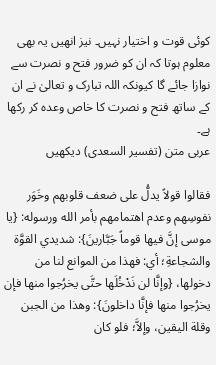کوئی قوت و اختیار نہیں۔ نیز انھیں یہ بھی معلوم ہوتا کہ ان کو ضرور فتح و نصرت سے نوازا جائے گا کیونکہ اللہ تبارک و تعالیٰ نے ان کے ساتھ فتح و نصرت کا خاص وعدہ کر رکھا ہے۔
عربی متن (تفسیر السعدی) دیکھیں

فقالوا قولاً يدلُّ على ضعف قلوبهم وخَوَر نفوسِهم وعدم اهتمامهم بأمر الله ورسوله: {يا موسى إنَّ فيها قوماً جَبَّارينَ}: شديدي القوَّة والشجاعةِ؛ أي: فهذا من الموانع لنا من دخولها، {وإنَّا لن نَدْخُلَها حتَّى يخرُجوا منها فإن يخرُجوا منها فإنَّا داخلونَ}: وهذا من الجبن وقلة اليقين، وإلاَّ؛ فلو كان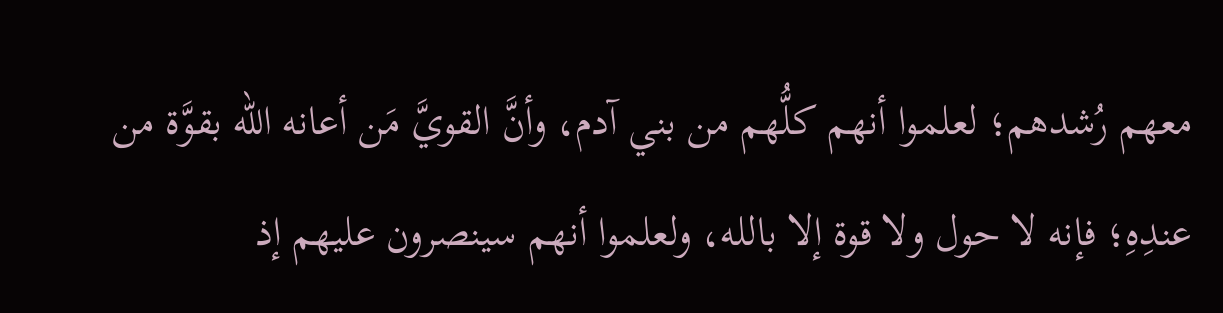معهم رُشدهم؛ لعلموا أنهم كلُّهم من بني آدم، وأنَّ القويَّ مَن أعانه الله بقوَّة من عندِهِ؛ فإنه لا حول ولا قوة إلا بالله، ولعلموا أنهم سينصرون عليهم إذ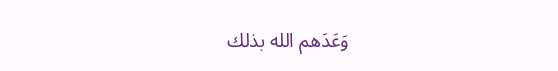وَعَدَهم الله بذلك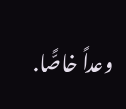وعداً خاصًّا.